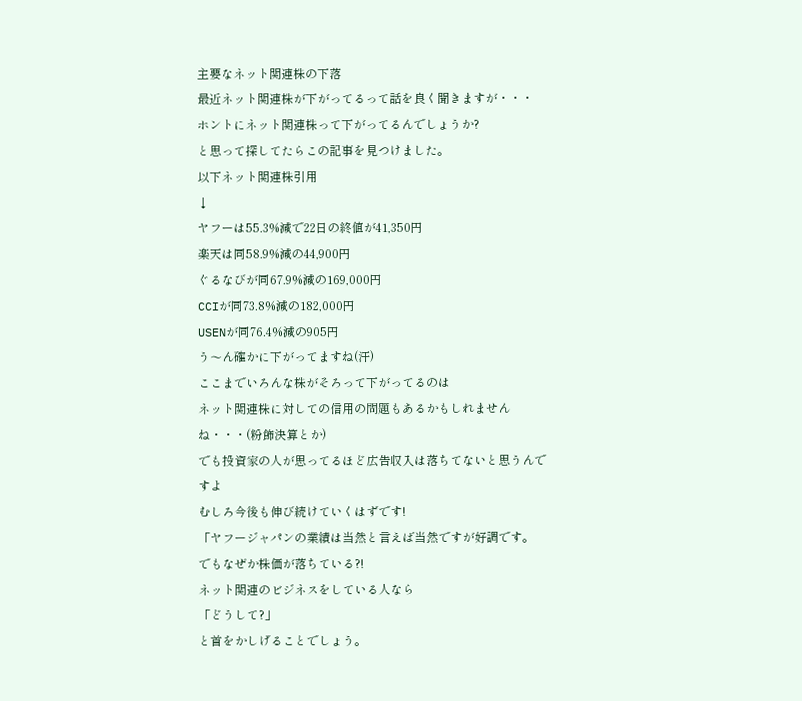主要なネット関連株の下落
最近ネット関連株が下がってるって話を良く聞きますが・・・
ホントにネット関連株って下がってるんでしょうか?
と思って探してたらこの記事を見つけました。
以下ネット関連株引用
↓
ヤフーは55.3%減で22日の終値が41,350円
楽天は同58.9%減の44,900円
ぐるなびが同67.9%減の169,000円
CCIが同73.8%減の182,000円
USENが同76.4%減の905円
う〜ん確かに下がってますね(汗)
ここまでいろんな株がそろって下がってるのは
ネット関連株に対しての信用の問題もあるかもしれませんね・・・(粉飾決算とか)
でも投資家の人が思ってるほど広告収入は落ちてないと思うんですよ
むしろ今後も伸び続けていくはずです!
「ヤフージャパンの業績は当然と言えば当然ですが好調です。
でもなぜか株価が落ちている?!
ネット関連のビジネスをしている人なら
「どうして?」
と首をかしげることでしょう。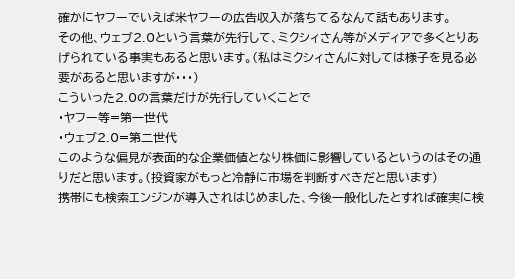確かにヤフーでいえば米ヤフーの広告収入が落ちてるなんて話もあります。
その他、ウェブ2.0という言葉が先行して、ミクシィさん等がメディアで多くとりあげられている事実もあると思います。(私はミクシィさんに対しては様子を見る必要があると思いますが・・・)
こういった2.0の言葉だけが先行していくことで
・ヤフー等=第一世代
・ウェブ2.0=第二世代
このような偏見が表面的な企業価値となり株価に影響しているというのはその通りだと思います。(投資家がもっと冷静に市場を判断すべきだと思います)
携帯にも検索エンジンが導入されはじめました、今後一般化したとすれば確実に検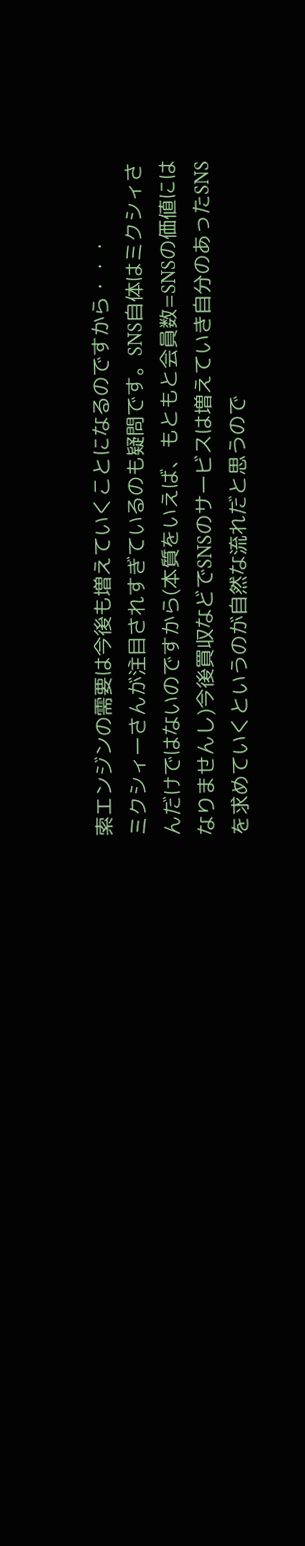索エンジンの需要は今後も増えていくことになるのですから・・・
ミクシィーさんが注目されすぎているのも疑問です。SNS自体はミクシィさんだけではないのですから(本質をいえば、もともと会員数=SNSの価値にはなりませんし)今後買収などでSNSのサービスは増えていき自分のあったSNSを求めていくというのが自然な流れだと思うので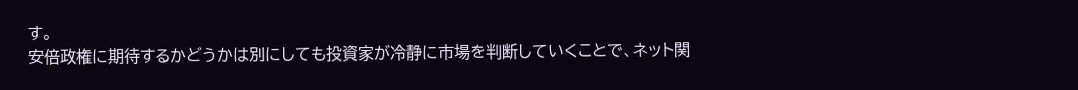す。
安倍政権に期待するかどうかは別にしても投資家が冷静に市場を判断していくことで、ネット関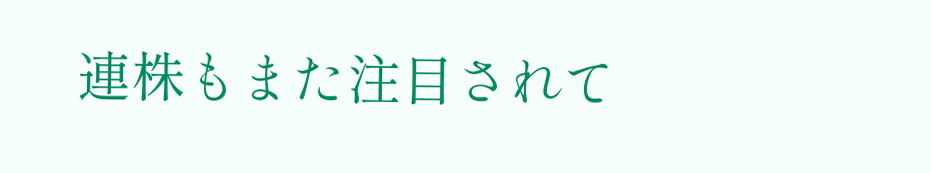連株もまた注目されて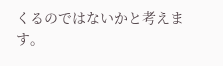くるのではないかと考えます。